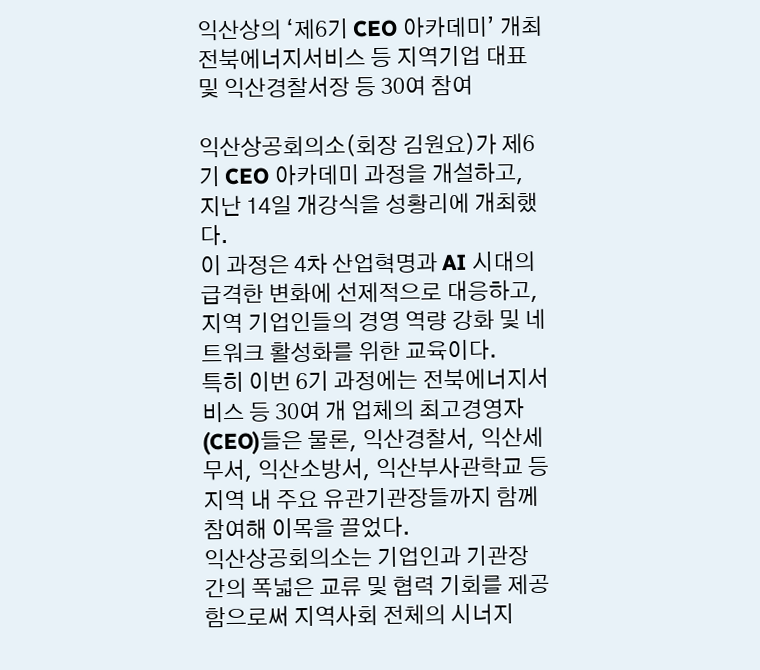익산상의 ‘제6기 CEO 아카데미’ 개최
전북에너지서비스 등 지역기업 대표 및 익산경찰서장 등 30여 참여

익산상공회의소(회장 김원요)가 제6기 CEO 아카데미 과정을 개설하고, 지난 14일 개강식을 성황리에 개최했다.
이 과정은 4차 산업혁명과 AI 시대의 급격한 변화에 선제적으로 대응하고, 지역 기업인들의 경영 역량 강화 및 네트워크 활성화를 위한 교육이다.
특히 이번 6기 과정에는 전북에너지서비스 등 30여 개 업체의 최고경영자(CEO)들은 물론, 익산경찰서, 익산세무서, 익산소방서, 익산부사관학교 등 지역 내 주요 유관기관장들까지 함께 참여해 이목을 끌었다.
익산상공회의소는 기업인과 기관장 간의 폭넓은 교류 및 협력 기회를 제공함으로써 지역사회 전체의 시너지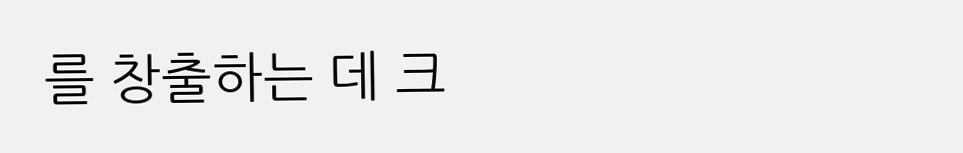를 창출하는 데 크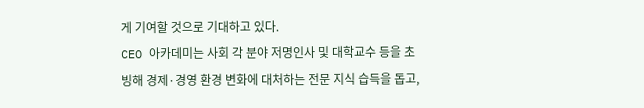게 기여할 것으로 기대하고 있다.
CEO 아카데미는 사회 각 분야 저명인사 및 대학교수 등을 초빙해 경제·경영 환경 변화에 대처하는 전문 지식 습득을 돕고,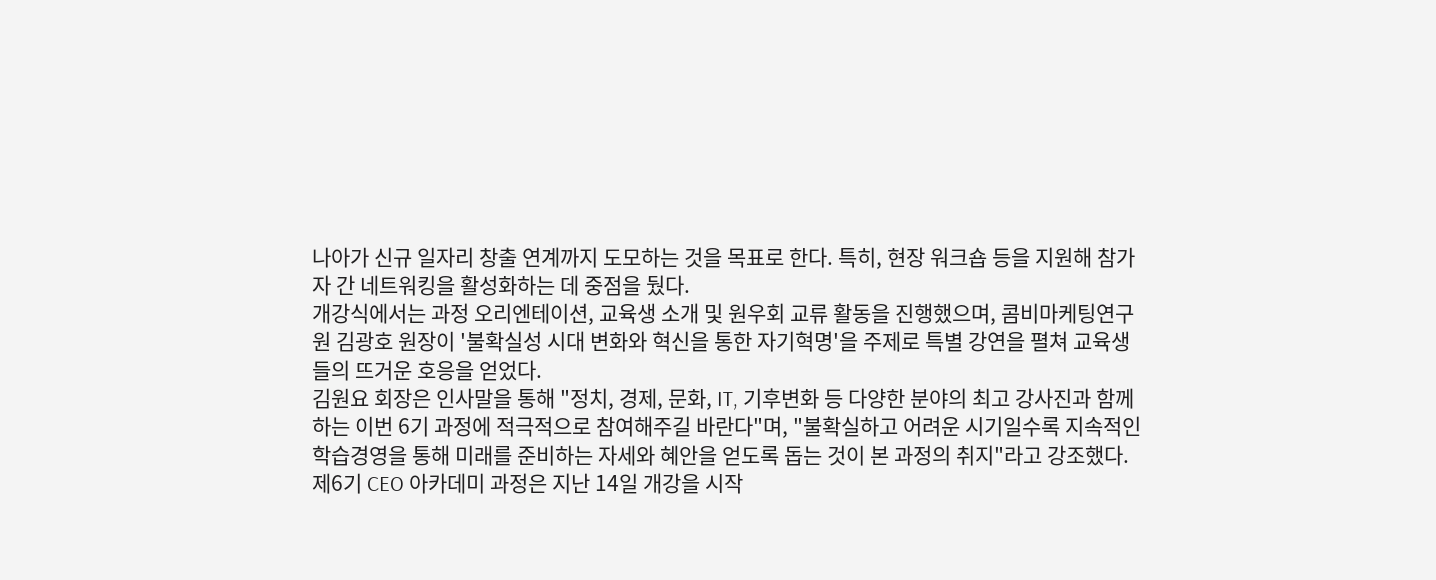나아가 신규 일자리 창출 연계까지 도모하는 것을 목표로 한다. 특히, 현장 워크숍 등을 지원해 참가자 간 네트워킹을 활성화하는 데 중점을 뒀다.
개강식에서는 과정 오리엔테이션, 교육생 소개 및 원우회 교류 활동을 진행했으며, 콤비마케팅연구원 김광호 원장이 '불확실성 시대 변화와 혁신을 통한 자기혁명'을 주제로 특별 강연을 펼쳐 교육생들의 뜨거운 호응을 얻었다.
김원요 회장은 인사말을 통해 "정치, 경제, 문화, IT, 기후변화 등 다양한 분야의 최고 강사진과 함께하는 이번 6기 과정에 적극적으로 참여해주길 바란다"며, "불확실하고 어려운 시기일수록 지속적인 학습경영을 통해 미래를 준비하는 자세와 혜안을 얻도록 돕는 것이 본 과정의 취지"라고 강조했다.
제6기 CEO 아카데미 과정은 지난 14일 개강을 시작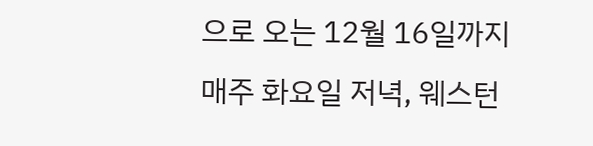으로 오는 12월 16일까지 매주 화요일 저녁, 웨스턴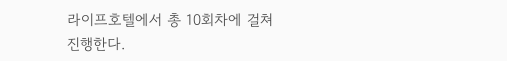라이프호텔에서 총 10회차에 걸쳐 진행한다.